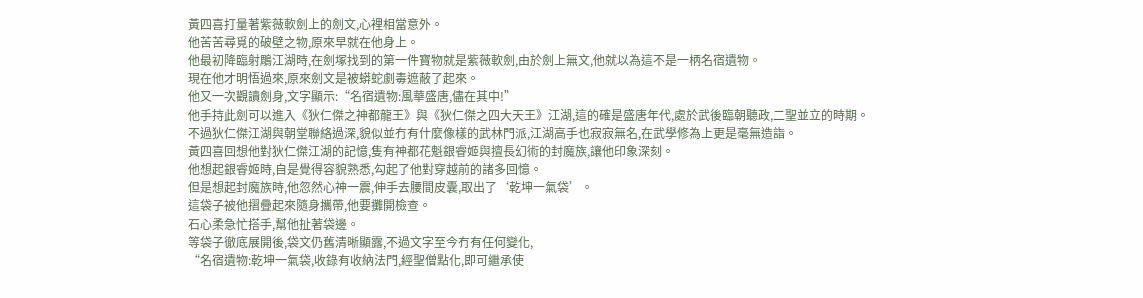黃四喜打量著紫薇軟劍上的劍文,心裡相當意外。
他苦苦尋覓的破壁之物,原來早就在他身上。
他最初降臨射鵰江湖時,在劍塚找到的第一件寶物就是紫薇軟劍,由於劍上無文,他就以為這不是一柄名宿遺物。
現在他才明悟過來,原來劍文是被蟒蛇劇毒遮蔽了起來。
他又一次觀讀劍身,文字顯示:“名宿遺物:風華盛唐,儘在其中!”
他手持此劍可以進入《狄仁傑之神都龍王》與《狄仁傑之四大天王》江湖,這的確是盛唐年代,處於武後臨朝聽政,二聖並立的時期。
不過狄仁傑江湖與朝堂聯絡過深,貌似並冇有什麼像樣的武林門派,江湖高手也寂寂無名,在武學修為上更是毫無造詣。
黃四喜回想他對狄仁傑江湖的記憶,隻有神都花魁銀睿姬與擅長幻術的封魔族,讓他印象深刻。
他想起銀睿姬時,自是覺得容貌熟悉,勾起了他對穿越前的諸多回憶。
但是想起封魔族時,他忽然心神一震,伸手去腰間皮囊,取出了‘乾坤一氣袋’。
這袋子被他摺疊起來隨身攜帶,他要攤開檢查。
石心柔急忙搭手,幫他扯著袋邊。
等袋子徹底展開後,袋文仍舊清晰顯露,不過文字至今冇有任何變化,
“名宿遺物:乾坤一氣袋,收錄有收納法門,經聖僧點化,即可繼承使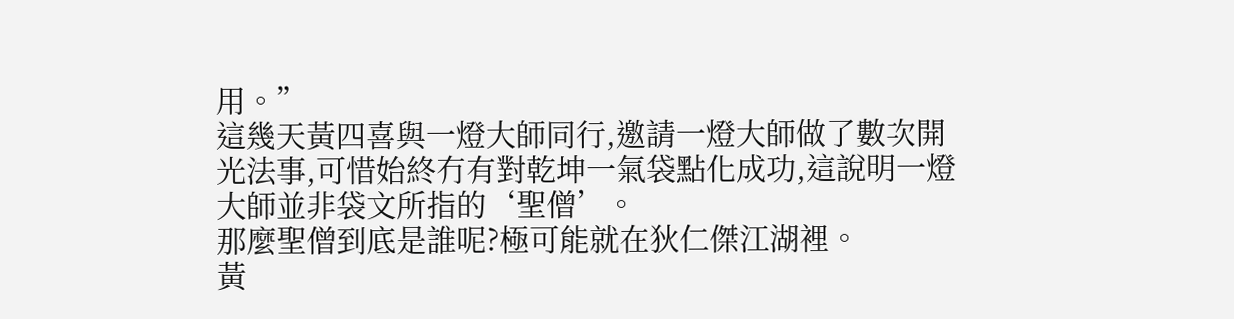用。”
這幾天黃四喜與一燈大師同行,邀請一燈大師做了數次開光法事,可惜始終冇有對乾坤一氣袋點化成功,這說明一燈大師並非袋文所指的‘聖僧’。
那麼聖僧到底是誰呢?極可能就在狄仁傑江湖裡。
黃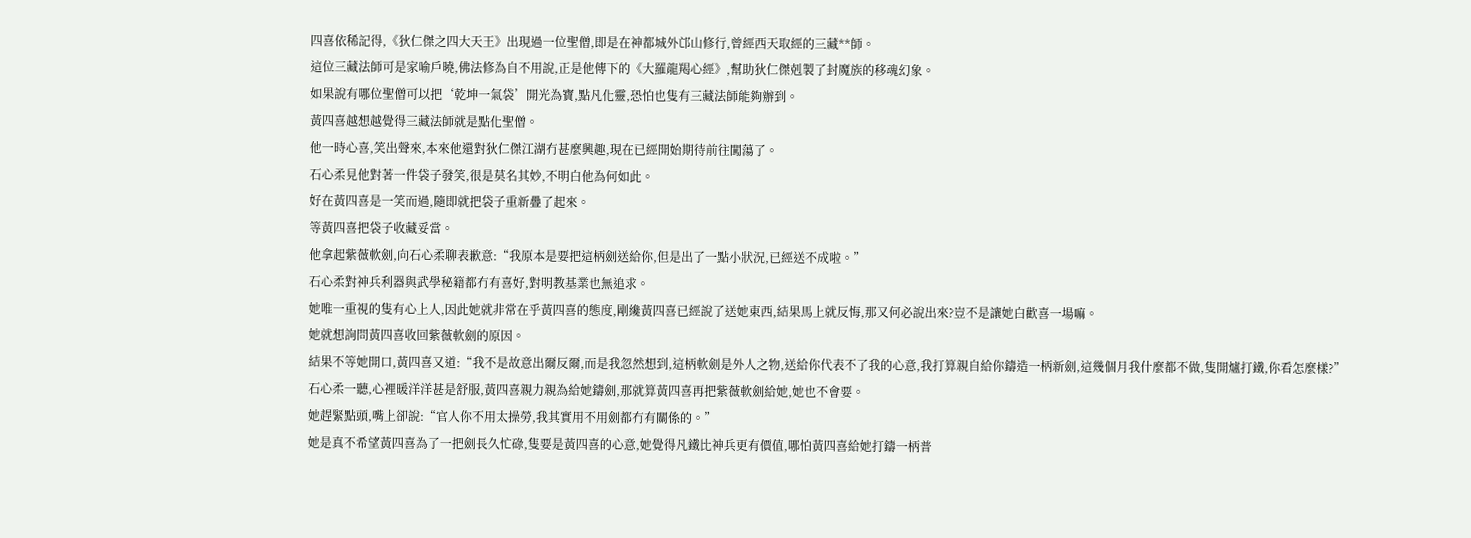四喜依稀記得,《狄仁傑之四大天王》出現過一位聖僧,即是在神都城外邙山修行,曾經西天取經的三藏**師。
這位三藏法師可是家喻戶曉,佛法修為自不用說,正是他傳下的《大羅龍羯心經》,幫助狄仁傑剋製了封魔族的移魂幻象。
如果說有哪位聖僧可以把‘乾坤一氣袋’開光為寶,點凡化靈,恐怕也隻有三藏法師能夠辦到。
黃四喜越想越覺得三藏法師就是點化聖僧。
他一時心喜,笑出聲來,本來他還對狄仁傑江湖冇甚麼興趣,現在已經開始期待前往闖蕩了。
石心柔見他對著一件袋子發笑,很是莫名其妙,不明白他為何如此。
好在黃四喜是一笑而過,隨即就把袋子重新疊了起來。
等黃四喜把袋子收藏妥當。
他拿起紫薇軟劍,向石心柔聊表歉意:“我原本是要把這柄劍送給你,但是出了一點小狀況,已經送不成啦。”
石心柔對神兵利器與武學秘籍都冇有喜好,對明教基業也無追求。
她唯一重視的隻有心上人,因此她就非常在乎黃四喜的態度,剛纔黃四喜已經說了送她東西,結果馬上就反悔,那又何必說出來?豈不是讓她白歡喜一場嘛。
她就想詢問黃四喜收回紫薇軟劍的原因。
結果不等她開口,黃四喜又道:“我不是故意出爾反爾,而是我忽然想到,這柄軟劍是外人之物,送給你代表不了我的心意,我打算親自給你鑄造一柄新劍,這幾個月我什麼都不做,隻開爐打鐵,你看怎麼樣?”
石心柔一聽,心裡暖洋洋甚是舒服,黃四喜親力親為給她鑄劍,那就算黃四喜再把紫薇軟劍給她,她也不會要。
她趕緊點頭,嘴上卻說:“官人你不用太操勞,我其實用不用劍都冇有關係的。”
她是真不希望黃四喜為了一把劍長久忙碌,隻要是黃四喜的心意,她覺得凡鐵比神兵更有價值,哪怕黃四喜給她打鑄一柄普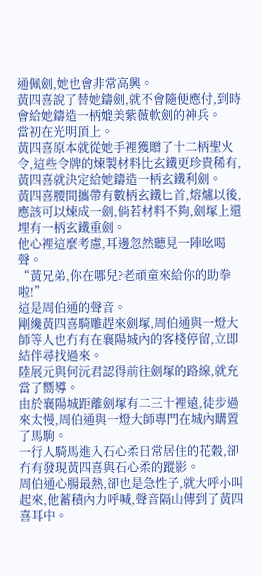通佩劍,她也會非常高興。
黃四喜說了替她鑄劍,就不會隨便應付,到時會給她鑄造一柄媲美紫薇軟劍的神兵。
當初在光明頂上。
黃四喜原本就從她手裡獲贈了十二柄聖火令,這些令牌的煉製材料比玄鐵更珍貴稀有,黃四喜就決定給她鑄造一柄玄鐵利劍。
黃四喜腰間攜帶有數柄玄鐵匕首,熔爐以後,應該可以煉成一劍,倘若材料不夠,劍塚上還埋有一柄玄鐵重劍。
他心裡這麼考慮,耳邊忽然聽見一陣吆喝聲。
“黃兄弟,你在哪兒?老頑童來給你的助拳啦!”
這是周伯通的聲音。
剛纔黃四喜騎雕趕來劍塚,周伯通與一燈大師等人也冇有在襄陽城內的客棧停留,立即結伴尋找過來。
陸展元與何沅君認得前往劍塚的路線,就充當了嚮導。
由於襄陽城距離劍塚有二三十裡遠,徒步過來太慢,周伯通與一燈大師專門在城內購置了馬駒。
一行人騎馬進入石心柔日常居住的花穀,卻冇有發現黃四喜與石心柔的蹤影。
周伯通心腸最熱,卻也是急性子,就大呼小叫起來,他蓄積內力呼喊,聲音隔山傳到了黃四喜耳中。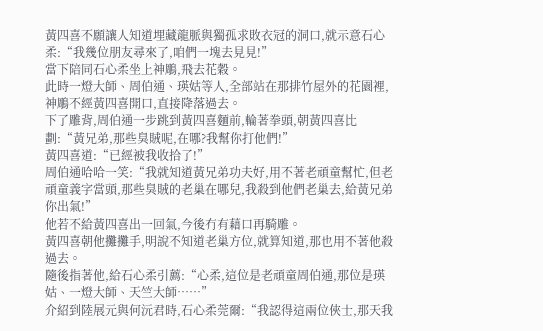黃四喜不願讓人知道埋藏龍脈與獨孤求敗衣冠的洞口,就示意石心柔:“我幾位朋友尋來了,咱們一塊去見見!”
當下陪同石心柔坐上神鵰,飛去花穀。
此時一燈大師、周伯通、瑛姑等人,全部站在那排竹屋外的花園裡,神鵰不經黃四喜開口,直接降落過去。
下了雕背,周伯通一步跳到黃四喜麵前,輪著拳頭,朝黃四喜比劃:“黃兄弟,那些臭賊呢,在哪?我幫你打他們!”
黃四喜道:“已經被我收拾了!”
周伯通哈哈一笑:“我就知道黃兄弟功夫好,用不著老頑童幫忙,但老頑童義字當頭,那些臭賊的老巢在哪兒,我殺到他們老巢去,給黃兄弟你出氣!”
他若不給黃四喜出一回氣,今後冇有藉口再騎雕。
黃四喜朝他攤攤手,明說不知道老巢方位,就算知道,那也用不著他殺過去。
隨後指著他,給石心柔引薦:“心柔,這位是老頑童周伯通,那位是瑛姑、一燈大師、天竺大師……”
介紹到陸展元與何沅君時,石心柔莞爾:“我認得這兩位俠士,那天我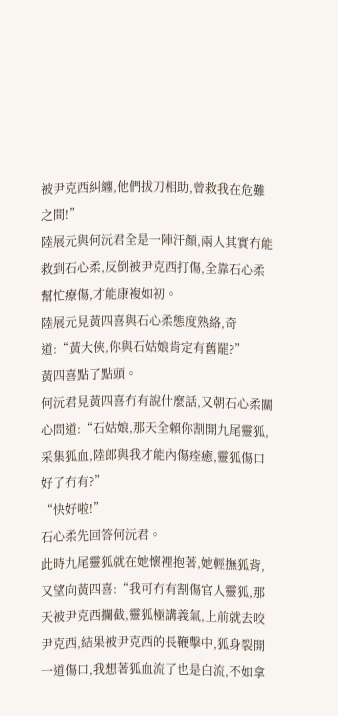被尹克西糾纏,他們拔刀相助,曾救我在危難之間!”
陸展元與何沅君全是一陣汗顏,兩人其實冇能救到石心柔,反倒被尹克西打傷,全靠石心柔幫忙療傷,才能康複如初。
陸展元見黃四喜與石心柔態度熟絡,奇道:“黃大俠,你與石姑娘肯定有舊罷?”
黃四喜點了點頭。
何沅君見黃四喜冇有說什麼話,又朝石心柔關心問道:“石姑娘,那天全賴你割開九尾靈狐,采集狐血,陸郎與我才能內傷痊癒,靈狐傷口好了冇有?”
“快好啦!”
石心柔先回答何沅君。
此時九尾靈狐就在她懷裡抱著,她輕撫狐背,又望向黃四喜:“我可冇有割傷官人靈狐,那天被尹克西攔截,靈狐極講義氣,上前就去咬尹克西,結果被尹克西的長鞭擊中,狐身裂開一道傷口,我想著狐血流了也是白流,不如拿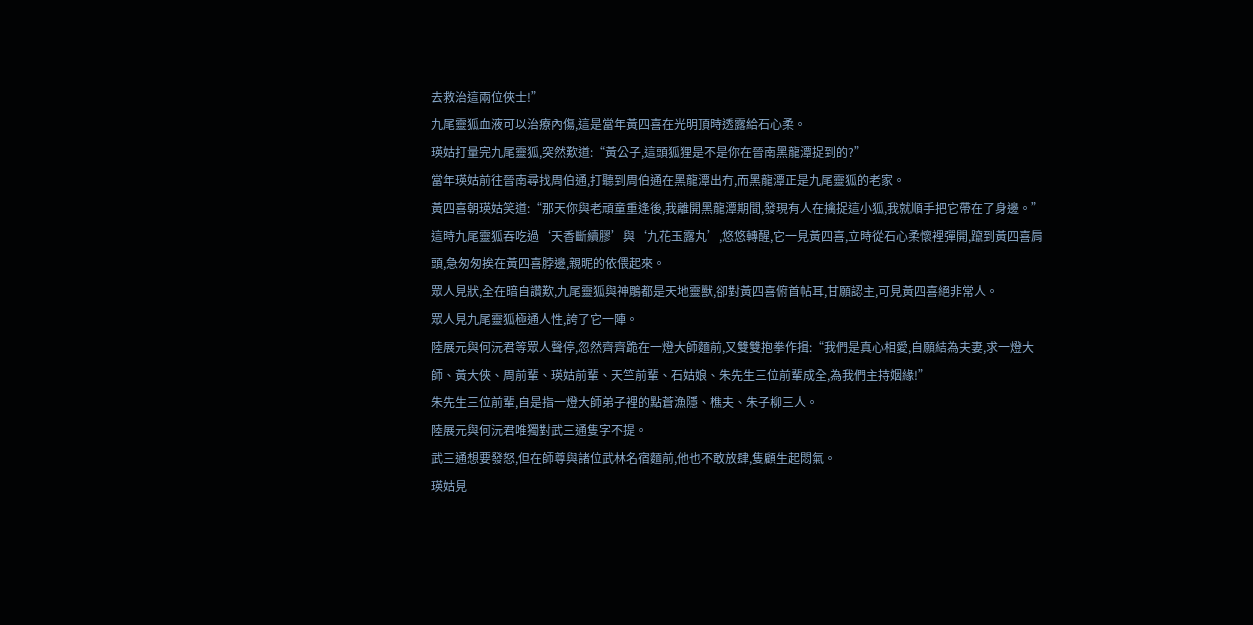去救治這兩位俠士!”
九尾靈狐血液可以治療內傷,這是當年黃四喜在光明頂時透露給石心柔。
瑛姑打量完九尾靈狐,突然歎道:“黃公子,這頭狐狸是不是你在晉南黑龍潭捉到的?”
當年瑛姑前往晉南尋找周伯通,打聽到周伯通在黑龍潭出冇,而黑龍潭正是九尾靈狐的老家。
黃四喜朝瑛姑笑道:“那天你與老頑童重逢後,我離開黑龍潭期間,發現有人在擒捉這小狐,我就順手把它帶在了身邊。”
這時九尾靈狐吞吃過‘天香斷續膠’與‘九花玉露丸’,悠悠轉醒,它一見黃四喜,立時從石心柔懷裡彈開,躥到黃四喜肩頭,急匆匆挨在黃四喜脖邊,親昵的依偎起來。
眾人見狀,全在暗自讚歎,九尾靈狐與神鵰都是天地靈獸,卻對黃四喜俯首帖耳,甘願認主,可見黃四喜絕非常人。
眾人見九尾靈狐極通人性,誇了它一陣。
陸展元與何沅君等眾人聲停,忽然齊齊跪在一燈大師麵前,又雙雙抱拳作揖:“我們是真心相愛,自願結為夫妻,求一燈大師、黃大俠、周前輩、瑛姑前輩、天竺前輩、石姑娘、朱先生三位前輩成全,為我們主持姻緣!”
朱先生三位前輩,自是指一燈大師弟子裡的點蒼漁隱、樵夫、朱子柳三人。
陸展元與何沅君唯獨對武三通隻字不提。
武三通想要發怒,但在師尊與諸位武林名宿麵前,他也不敢放肆,隻顧生起悶氣。
瑛姑見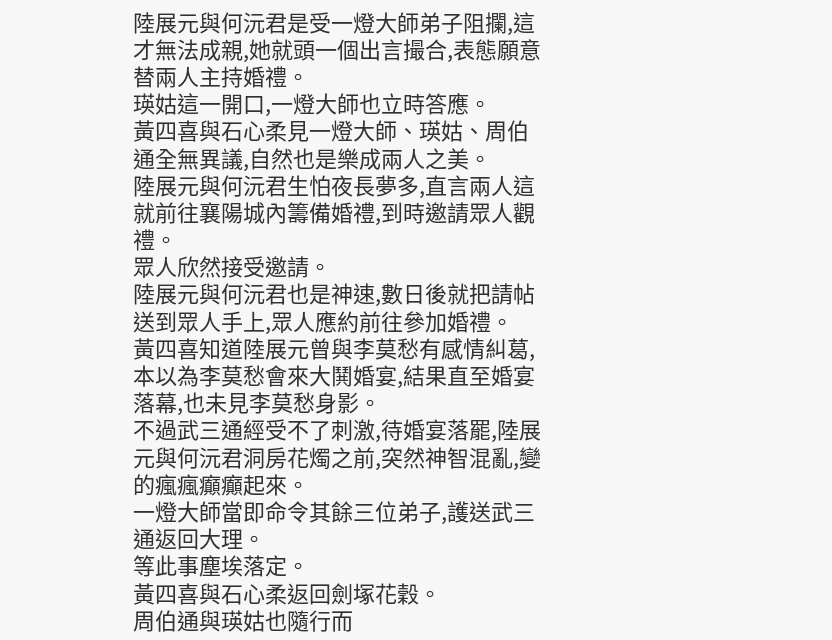陸展元與何沅君是受一燈大師弟子阻攔,這才無法成親,她就頭一個出言撮合,表態願意替兩人主持婚禮。
瑛姑這一開口,一燈大師也立時答應。
黃四喜與石心柔見一燈大師、瑛姑、周伯通全無異議,自然也是樂成兩人之美。
陸展元與何沅君生怕夜長夢多,直言兩人這就前往襄陽城內籌備婚禮,到時邀請眾人觀禮。
眾人欣然接受邀請。
陸展元與何沅君也是神速,數日後就把請帖送到眾人手上,眾人應約前往參加婚禮。
黃四喜知道陸展元曾與李莫愁有感情糾葛,本以為李莫愁會來大鬨婚宴,結果直至婚宴落幕,也未見李莫愁身影。
不過武三通經受不了刺激,待婚宴落罷,陸展元與何沅君洞房花燭之前,突然神智混亂,變的瘋瘋癲癲起來。
一燈大師當即命令其餘三位弟子,護送武三通返回大理。
等此事塵埃落定。
黃四喜與石心柔返回劍塚花穀。
周伯通與瑛姑也隨行而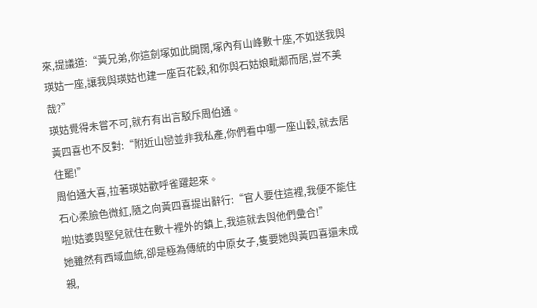來,提議道:“黃兄弟,你這劍塚如此開闊,塚內有山峰數十座,不如送我與瑛姑一座,讓我與瑛姑也建一座百花穀,和你與石姑娘毗鄰而居,豈不美哉?”
瑛姑覺得未嘗不可,就冇有出言駁斥周伯通。
黃四喜也不反對:“附近山巒並非我私產,你們看中哪一座山穀,就去居住罷!”
周伯通大喜,拉著瑛姑歡呼雀躍起來。
石心柔臉色微紅,隨之向黃四喜提出辭行:“官人要住這裡,我便不能住啦!姑婆與堅兒就住在數十裡外的鎮上,我這就去與他們彙合!”
她雖然有西域血統,卻是極為傳統的中原女子,隻要她與黃四喜還未成親,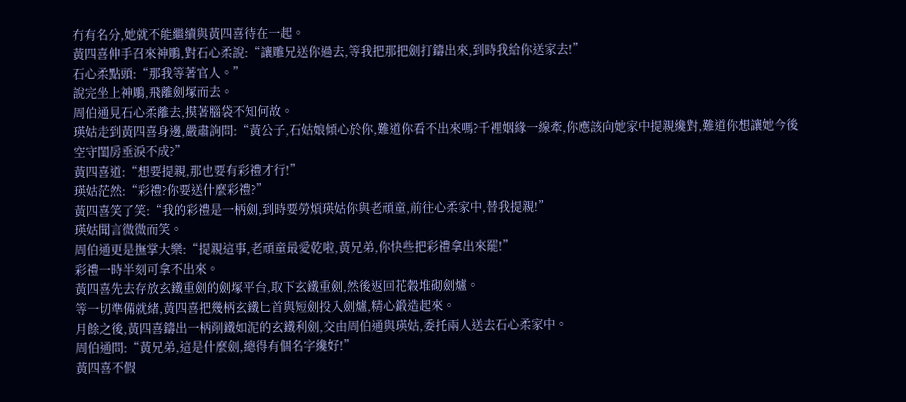冇有名分,她就不能繼續與黃四喜待在一起。
黃四喜伸手召來神鵰,對石心柔說:“讓雕兄送你過去,等我把那把劍打鑄出來,到時我給你送家去!”
石心柔點頭:“那我等著官人。”
說完坐上神鵰,飛離劍塚而去。
周伯通見石心柔離去,摸著腦袋不知何故。
瑛姑走到黃四喜身邊,嚴肅詢問:“黃公子,石姑娘傾心於你,難道你看不出來嗎?千裡姻緣一線牽,你應該向她家中提親纔對,難道你想讓她今後空守閨房垂淚不成?”
黃四喜道:“想要提親,那也要有彩禮才行!”
瑛姑茫然:“彩禮?你要送什麼彩禮?”
黃四喜笑了笑:“我的彩禮是一柄劍,到時要勞煩瑛姑你與老頑童,前往心柔家中,替我提親!”
瑛姑聞言微微而笑。
周伯通更是撫掌大樂:“提親這事,老頑童最愛乾啦,黃兄弟,你快些把彩禮拿出來罷!”
彩禮一時半刻可拿不出來。
黃四喜先去存放玄鐵重劍的劍塚平台,取下玄鐵重劍,然後返回花穀堆砌劍爐。
等一切準備就緒,黃四喜把幾柄玄鐵匕首與短劍投入劍爐,精心鍛造起來。
月餘之後,黃四喜鑄出一柄削鐵如泥的玄鐵利劍,交由周伯通與瑛姑,委托兩人送去石心柔家中。
周伯通問:“黃兄弟,這是什麼劍,總得有個名字纔好!”
黃四喜不假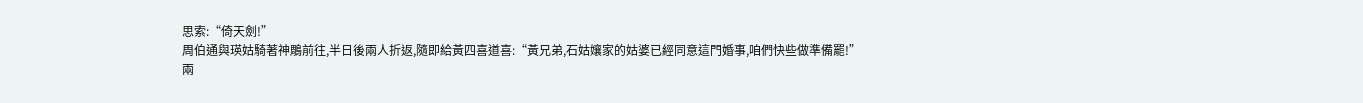思索:“倚天劍!”
周伯通與瑛姑騎著神鵰前往,半日後兩人折返,隨即給黃四喜道喜:“黃兄弟,石姑孃家的姑婆已經同意這門婚事,咱們快些做準備罷!”
兩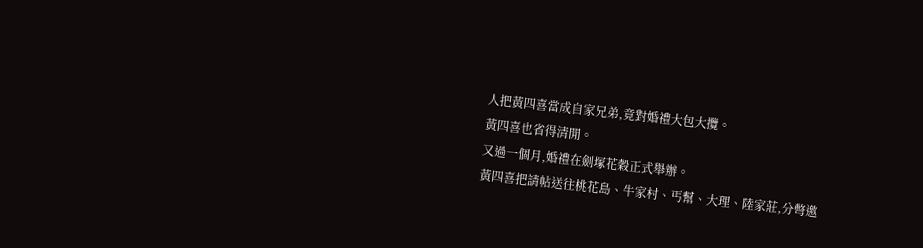人把黃四喜當成自家兄弟,竟對婚禮大包大攬。
黃四喜也省得清閒。
又過一個月,婚禮在劍塚花穀正式舉辦。
黃四喜把請帖送往桃花島、牛家村、丐幫、大理、陸家莊,分彆邀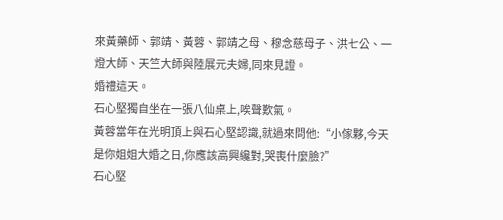來黃藥師、郭靖、黃蓉、郭靖之母、穆念慈母子、洪七公、一燈大師、天竺大師與陸展元夫婦,同來見證。
婚禮這天。
石心堅獨自坐在一張八仙桌上,唉聲歎氣。
黃蓉當年在光明頂上與石心堅認識,就過來問他:“小傢夥,今天是你姐姐大婚之日,你應該高興纔對,哭喪什麼臉?”
石心堅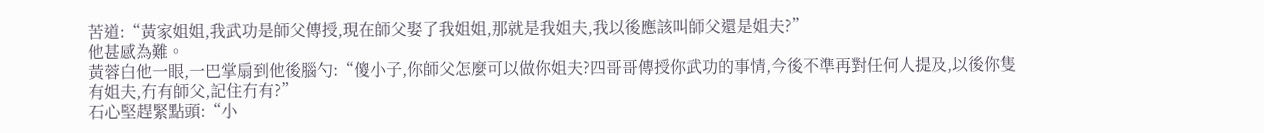苦道:“黃家姐姐,我武功是師父傳授,現在師父娶了我姐姐,那就是我姐夫,我以後應該叫師父還是姐夫?”
他甚感為難。
黃蓉白他一眼,一巴掌扇到他後腦勺:“傻小子,你師父怎麼可以做你姐夫?四哥哥傳授你武功的事情,今後不準再對任何人提及,以後你隻有姐夫,冇有師父,記住冇有?”
石心堅趕緊點頭:“小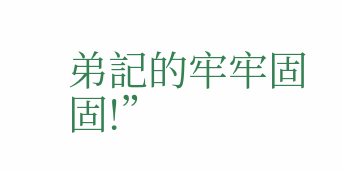弟記的牢牢固固!”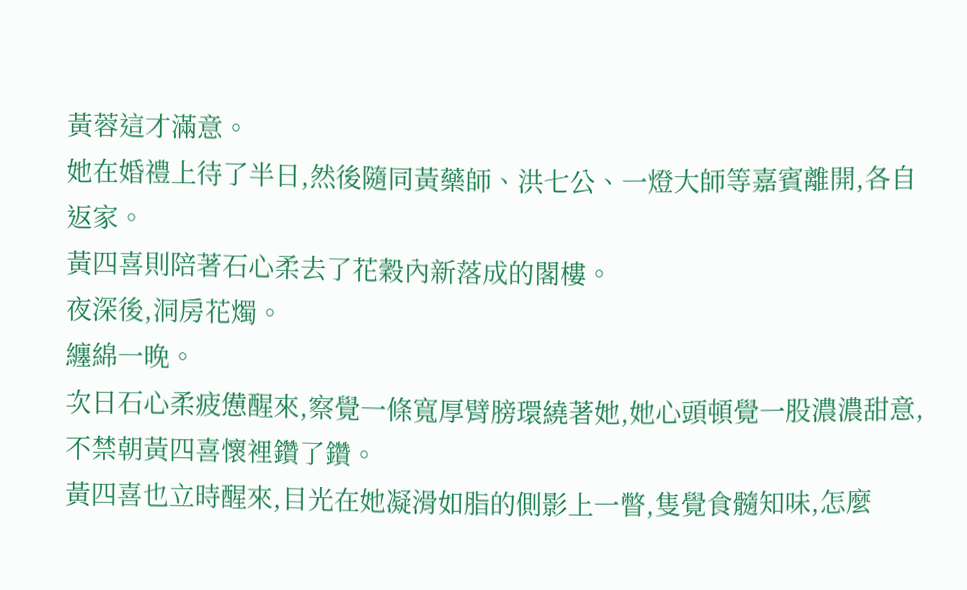黃蓉這才滿意。
她在婚禮上待了半日,然後隨同黃藥師、洪七公、一燈大師等嘉賓離開,各自返家。
黃四喜則陪著石心柔去了花穀內新落成的閣樓。
夜深後,洞房花燭。
纏綿一晚。
次日石心柔疲憊醒來,察覺一條寬厚臂膀環繞著她,她心頭頓覺一股濃濃甜意,不禁朝黃四喜懷裡鑽了鑽。
黃四喜也立時醒來,目光在她凝滑如脂的側影上一瞥,隻覺食髓知味,怎麼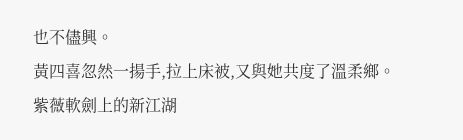也不儘興。
黃四喜忽然一揚手,拉上床被,又與她共度了溫柔鄉。
紫薇軟劍上的新江湖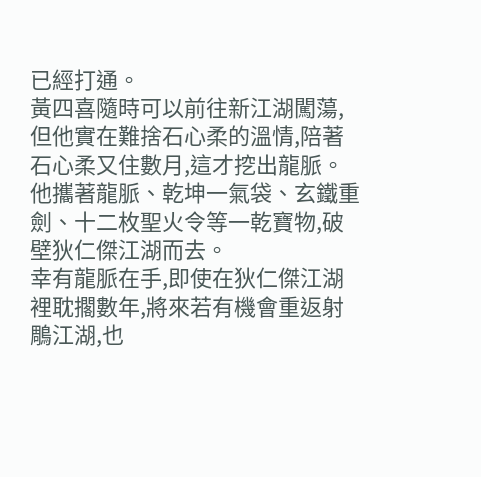已經打通。
黃四喜隨時可以前往新江湖闖蕩,但他實在難捨石心柔的溫情,陪著石心柔又住數月,這才挖出龍脈。
他攜著龍脈、乾坤一氣袋、玄鐵重劍、十二枚聖火令等一乾寶物,破壁狄仁傑江湖而去。
幸有龍脈在手,即使在狄仁傑江湖裡耽擱數年,將來若有機會重返射鵰江湖,也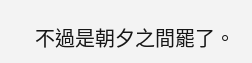不過是朝夕之間罷了。